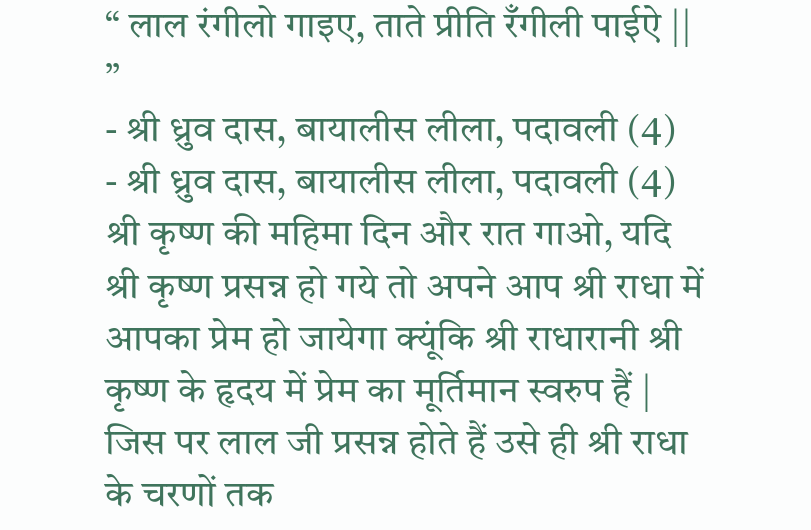“ लाल रंगीलो गाइए, ताते प्रीति रँगीली पाईऐ || ”
- श्री ध्रुव दास, बायालीस लीला, पदावली (4)
- श्री ध्रुव दास, बायालीस लीला, पदावली (4)
श्री कृष्ण की महिमा दिन और रात गाओ, यदि श्री कृष्ण प्रसन्न हो गये तो अपने आप श्री राधा में आपका प्रेम हो जायेगा क्यूंकि श्री राधारानी श्री कृष्ण के हृदय में प्रेम का मूर्तिमान स्वरुप हैं | जिस पर लाल जी प्रसन्न होते हैं उसे ही श्री राधा के चरणों तक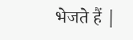भेजते हैं |